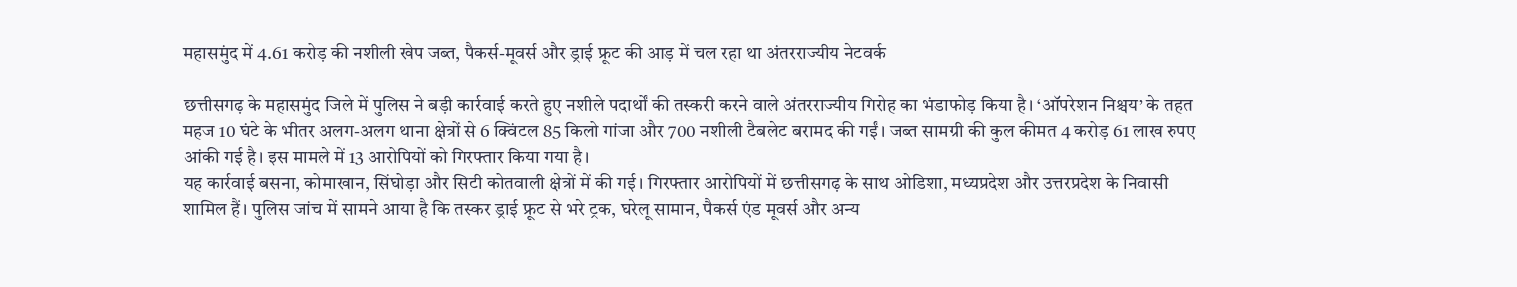महासमुंद में 4.61 करोड़ की नशीली खेप जब्त, पैकर्स-मूवर्स और ड्राई फ्रूट की आड़ में चल रहा था अंतरराज्यीय नेटवर्क

छत्तीसगढ़ के महासमुंद जिले में पुलिस ने बड़ी कार्रवाई करते हुए नशीले पदार्थों की तस्करी करने वाले अंतरराज्यीय गिरोह का भंडाफोड़ किया है। ‘ऑपरेशन निश्चय’ के तहत महज 10 घंटे के भीतर अलग-अलग थाना क्षेत्रों से 6 क्विंटल 85 किलो गांजा और 700 नशीली टैबलेट बरामद की गईं। जब्त सामग्री की कुल कीमत 4 करोड़ 61 लाख रुपए आंकी गई है। इस मामले में 13 आरोपियों को गिरफ्तार किया गया है।
यह कार्रवाई बसना, कोमाखान, सिंघोड़ा और सिटी कोतवाली क्षेत्रों में की गई। गिरफ्तार आरोपियों में छत्तीसगढ़ के साथ ओडिशा, मध्यप्रदेश और उत्तरप्रदेश के निवासी शामिल हैं। पुलिस जांच में सामने आया है कि तस्कर ड्राई फ्रूट से भरे ट्रक, घरेलू सामान, पैकर्स एंड मूवर्स और अन्य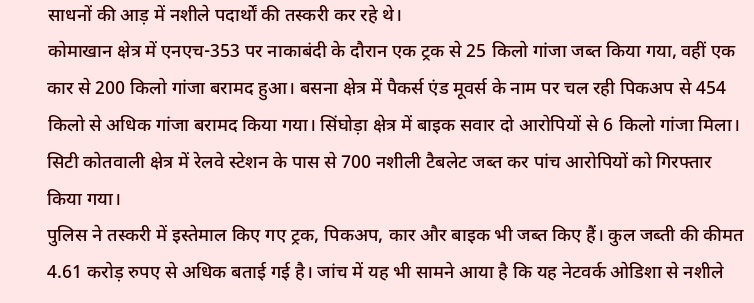साधनों की आड़ में नशीले पदार्थों की तस्करी कर रहे थे।
कोमाखान क्षेत्र में एनएच-353 पर नाकाबंदी के दौरान एक ट्रक से 25 किलो गांजा जब्त किया गया, वहीं एक कार से 200 किलो गांजा बरामद हुआ। बसना क्षेत्र में पैकर्स एंड मूवर्स के नाम पर चल रही पिकअप से 454 किलो से अधिक गांजा बरामद किया गया। सिंघोड़ा क्षेत्र में बाइक सवार दो आरोपियों से 6 किलो गांजा मिला। सिटी कोतवाली क्षेत्र में रेलवे स्टेशन के पास से 700 नशीली टैबलेट जब्त कर पांच आरोपियों को गिरफ्तार किया गया।
पुलिस ने तस्करी में इस्तेमाल किए गए ट्रक, पिकअप, कार और बाइक भी जब्त किए हैं। कुल जब्ती की कीमत 4.61 करोड़ रुपए से अधिक बताई गई है। जांच में यह भी सामने आया है कि यह नेटवर्क ओडिशा से नशीले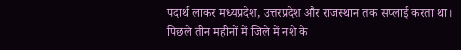पदार्थ लाकर मध्यप्रदेश, उत्तरप्रदेश और राजस्थान तक सप्लाई करता था।
पिछले तीन महीनों में जिले में नशे के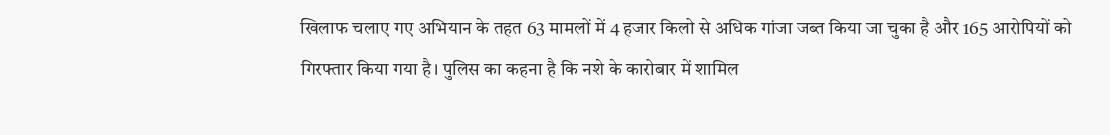खिलाफ चलाए गए अभियान के तहत 63 मामलों में 4 हजार किलो से अधिक गांजा जब्त किया जा चुका है और 165 आरोपियों को गिरफ्तार किया गया है। पुलिस का कहना है कि नशे के कारोबार में शामिल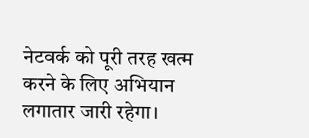नेटवर्क को पूरी तरह खत्म करने के लिए अभियान लगातार जारी रहेगा।